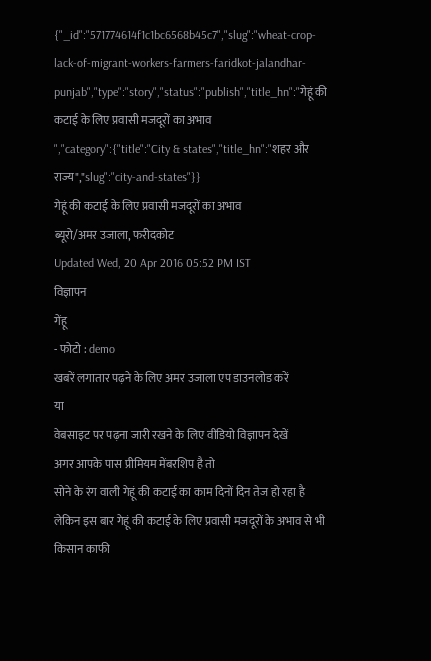{"_id":"571774614f1c1bc6568b45c7","slug":"wheat-crop-lack-of-migrant-workers-farmers-faridkot-jalandhar-punjab","type":"story","status":"publish","title_hn":"गेहूं की कटाई के लिए प्रवासी मजदूरों का अभाव ","category":{"title":"City & states","title_hn":"शहर और राज्य","slug":"city-and-states"}}
गेहूं की कटाई के लिए प्रवासी मजदूरों का अभाव
ब्यूरो/अमर उजाला, फरीदकोट
Updated Wed, 20 Apr 2016 05:52 PM IST
विज्ञापन
गेंहू
- फोटो : demo
खबरें लगातार पढ़ने के लिए अमर उजाला एप डाउनलोड करें
या
वेबसाइट पर पढ़ना जारी रखने के लिए वीडियो विज्ञापन देखें
अगर आपके पास प्रीमियम मेंबरशिप है तो
सोने के रंग वाली गेहूं की कटाई का काम दिनों दिन तेज हो रहा है लेकिन इस बार गेहूं की कटाई के लिए प्रवासी मजदूरों के अभाव से भी किसान काफी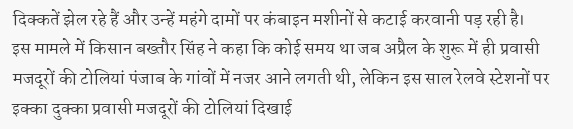दिक्कतें झेल रहे हैं और उन्हें महंगे दामों पर कंबाइन मशीनों से कटाई करवानी पड़ रही है।
इस मामले में किसान बख्तौर सिंह ने कहा कि कोई समय था जब अप्रैल के शुरू में ही प्रवासी मजदूरों की टोलियां पंजाब के गांवों में नजर आने लगती थी, लेकिन इस साल रेलवे स्टेशनों पर इक्का दुक्का प्रवासी मजदूरों की टोलियां दिखाई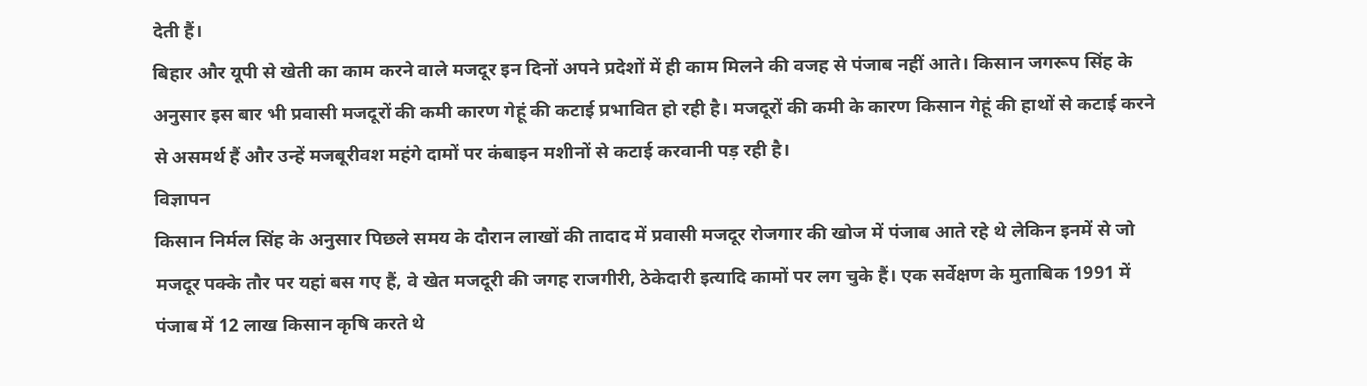देती हैं।
बिहार और यूपी से खेती का काम करने वाले मजदूर इन दिनों अपने प्रदेशों में ही काम मिलने की वजह से पंजाब नहीं आते। किसान जगरूप सिंह के अनुसार इस बार भी प्रवासी मजदूरों की कमी कारण गेहूं की कटाई प्रभावित हो रही है। मजदूरों की कमी के कारण किसान गेहूं की हाथों से कटाई करने से असमर्थ हैं और उन्हें मजबूरीवश महंगे दामों पर कंबाइन मशीनों से कटाई करवानी पड़ रही है।
विज्ञापन
किसान निर्मल सिंह के अनुसार पिछले समय के दौरान लाखों की तादाद में प्रवासी मजदूर रोजगार की खोज में पंजाब आते रहे थे लेकिन इनमें से जो मजदूर पक्के तौर पर यहां बस गए हैं, वे खेत मजदूरी की जगह राजगीरी, ठेकेदारी इत्यादि कामों पर लग चुके हैं। एक सर्वेक्षण के मुताबिक 1991 में पंजाब में 12 लाख किसान कृषि करते थे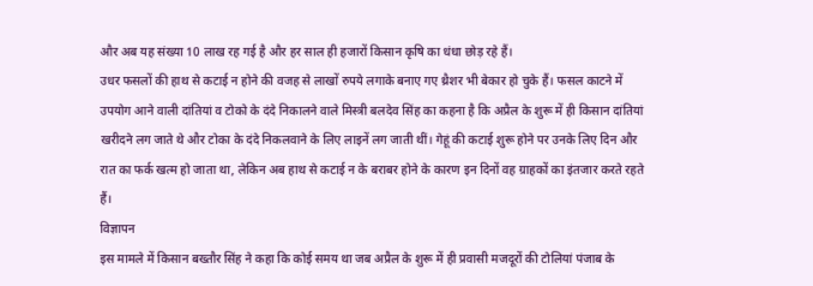और अब यह संख्या 10 लाख रह गई है और हर साल ही हजारों किसान कृषि का धंधा छोड़ रहे हैं।
उधर फसलों की हाथ से कटाई न होने की वजह से लाखों रुपये लगाके बनाए गए थ्रैशर भी बेकार हो चुके हैं। फसल काटने में उपयोग आने वाली दांतियां व टोको के दंदे निकालने वाले मिस्त्री बलदेव सिंह का कहना है कि अप्रैल के शुरू में ही किसान दांतियां खरीदने लग जाते थे और टोका के दंदे निकलवाने के लिए लाइनें लग जाती थीं। गेहूं की कटाई शुरू होने पर उनके लिए दिन और रात का फर्क खत्म हो जाता था, लेकिन अब हाथ से कटाई न के बराबर होने के कारण इन दिनों वह ग्राहकों का इंतजार करते रहते हैं।
विज्ञापन
इस मामले में किसान बख्तौर सिंह ने कहा कि कोई समय था जब अप्रैल के शुरू में ही प्रवासी मजदूरों की टोलियां पंजाब के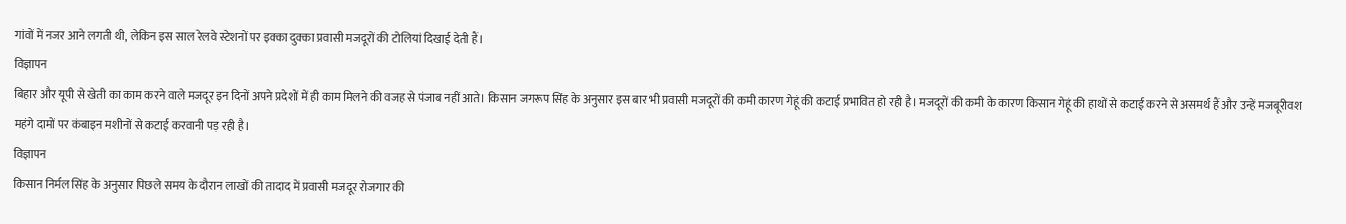गांवों में नजर आने लगती थी, लेकिन इस साल रेलवे स्टेशनों पर इक्का दुक्का प्रवासी मजदूरों की टोलियां दिखाई देती हैं।
विज्ञापन
बिहार और यूपी से खेती का काम करने वाले मजदूर इन दिनों अपने प्रदेशों में ही काम मिलने की वजह से पंजाब नहीं आते। किसान जगरूप सिंह के अनुसार इस बार भी प्रवासी मजदूरों की कमी कारण गेहूं की कटाई प्रभावित हो रही है। मजदूरों की कमी के कारण किसान गेहूं की हाथों से कटाई करने से असमर्थ हैं और उन्हें मजबूरीवश महंगे दामों पर कंबाइन मशीनों से कटाई करवानी पड़ रही है।
विज्ञापन
किसान निर्मल सिंह के अनुसार पिछले समय के दौरान लाखों की तादाद में प्रवासी मजदूर रोजगार की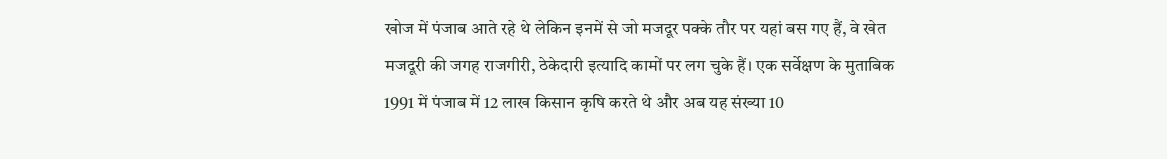खोज में पंजाब आते रहे थे लेकिन इनमें से जो मजदूर पक्के तौर पर यहां बस गए हैं, वे खेत मजदूरी की जगह राजगीरी, ठेकेदारी इत्यादि कामों पर लग चुके हैं। एक सर्वेक्षण के मुताबिक 1991 में पंजाब में 12 लाख किसान कृषि करते थे और अब यह संख्या 10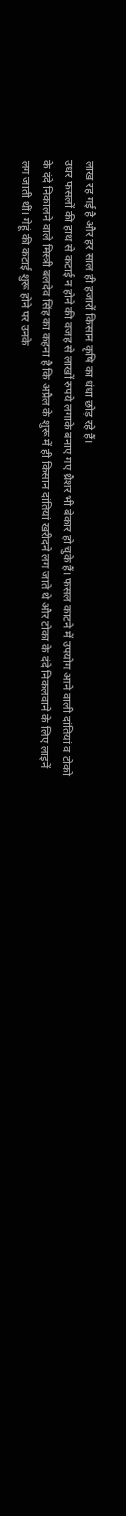लाख रह गई है और हर साल ही हजारों किसान कृषि का धंधा छोड़ रहे हैं।
उधर फसलों की हाथ से कटाई न होने की वजह से लाखों रुपये लगाके बनाए गए थ्रैशर भी बेकार हो चुके हैं। फसल काटने में उपयोग आने वाली दांतियां व टोको के दंदे निकालने वाले मिस्त्री बलदेव सिंह का कहना है कि अप्रैल के शुरू में ही किसान दांतियां खरीदने लग जाते थे और टोका के दंदे निकलवाने के लिए लाइनें लग जाती थीं। गेहूं की कटाई शुरू होने पर उनके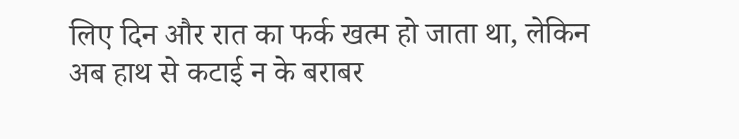लिए दिन और रात का फर्क खत्म हो जाता था, लेकिन अब हाथ से कटाई न के बराबर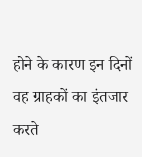होने के कारण इन दिनों वह ग्राहकों का इंतजार करते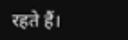रहते हैं।